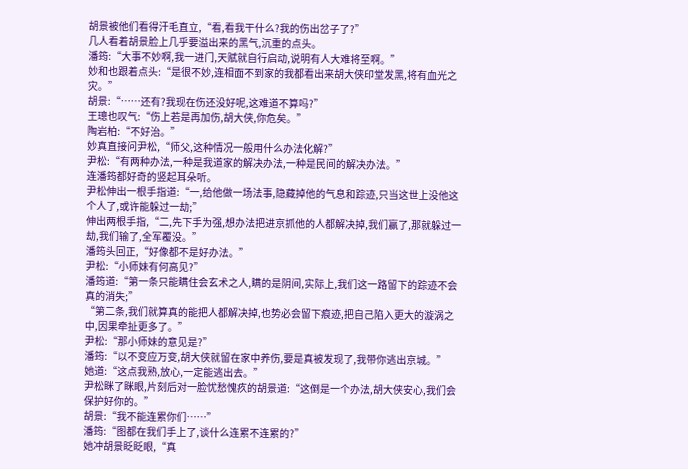胡景被他们看得汗毛直立,“看,看我干什么?我的伤出岔子了?”
几人看着胡景脸上几乎要溢出来的黑气,沉重的点头。
潘筠:“大事不妙啊,我一进门,天赋就自行启动,说明有人大难将至啊。”
妙和也跟着点头:“是很不妙,连相面不到家的我都看出来胡大侠印堂发黑,将有血光之灾。”
胡景:“……还有?我现在伤还没好呢,这难道不算吗?”
王璁也叹气:“伤上若是再加伤,胡大侠,你危矣。”
陶岩柏:“不好治。”
妙真直接问尹松,“师父,这种情况一般用什么办法化解?”
尹松:“有两种办法,一种是我道家的解决办法,一种是民间的解决办法。”
连潘筠都好奇的竖起耳朵听。
尹松伸出一根手指道:“一,给他做一场法事,隐藏掉他的气息和踪迹,只当这世上没他这个人了,或许能躲过一劫;”
伸出两根手指,“二,先下手为强,想办法把进京抓他的人都解决掉,我们赢了,那就躲过一劫,我们输了,全军覆没。”
潘筠头回正,“好像都不是好办法。”
尹松:“小师妹有何高见?”
潘筠道:“第一条只能瞒住会玄术之人,瞒的是阴间,实际上,我们这一路留下的踪迹不会真的消失;”
“第二条,我们就算真的能把人都解决掉,也势必会留下痕迹,把自己陷入更大的漩涡之中,因果牵扯更多了。”
尹松:“那小师妹的意见是?”
潘筠:“以不变应万变,胡大侠就留在家中养伤,要是真被发现了,我带你逃出京城。”
她道:“这点我熟,放心,一定能逃出去。”
尹松眯了眯眼,片刻后对一脸忧愁愧疚的胡景道:“这倒是一个办法,胡大侠安心,我们会保护好你的。”
胡景:“我不能连累你们……”
潘筠:“图都在我们手上了,谈什么连累不连累的?”
她冲胡景眨眨眼,“真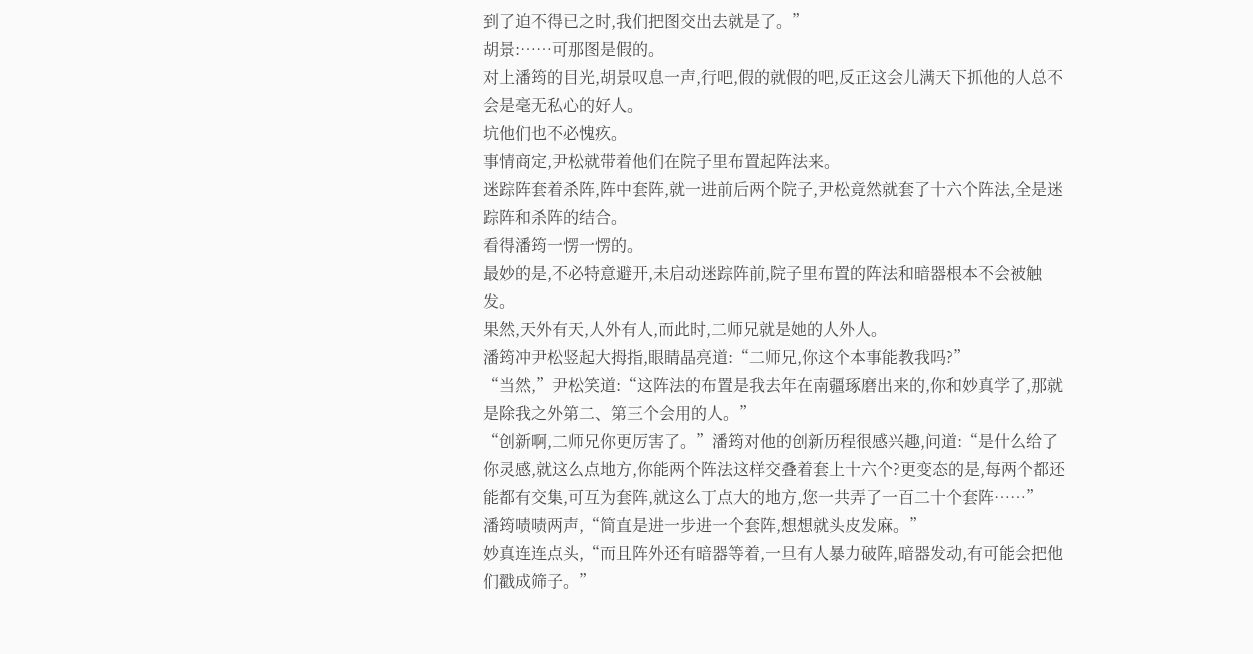到了迫不得已之时,我们把图交出去就是了。”
胡景:……可那图是假的。
对上潘筠的目光,胡景叹息一声,行吧,假的就假的吧,反正这会儿满天下抓他的人总不会是毫无私心的好人。
坑他们也不必愧疚。
事情商定,尹松就带着他们在院子里布置起阵法来。
迷踪阵套着杀阵,阵中套阵,就一进前后两个院子,尹松竟然就套了十六个阵法,全是迷踪阵和杀阵的结合。
看得潘筠一愣一愣的。
最妙的是,不必特意避开,未启动迷踪阵前,院子里布置的阵法和暗器根本不会被触发。
果然,天外有天,人外有人,而此时,二师兄就是她的人外人。
潘筠冲尹松竖起大拇指,眼睛晶亮道:“二师兄,你这个本事能教我吗?”
“当然,”尹松笑道:“这阵法的布置是我去年在南疆琢磨出来的,你和妙真学了,那就是除我之外第二、第三个会用的人。”
“创新啊,二师兄你更厉害了。”潘筠对他的创新历程很感兴趣,问道:“是什么给了你灵感,就这么点地方,你能两个阵法这样交叠着套上十六个?更变态的是,每两个都还能都有交集,可互为套阵,就这么丁点大的地方,您一共弄了一百二十个套阵……”
潘筠啧啧两声,“简直是进一步进一个套阵,想想就头皮发麻。”
妙真连连点头,“而且阵外还有暗器等着,一旦有人暴力破阵,暗器发动,有可能会把他们戳成筛子。”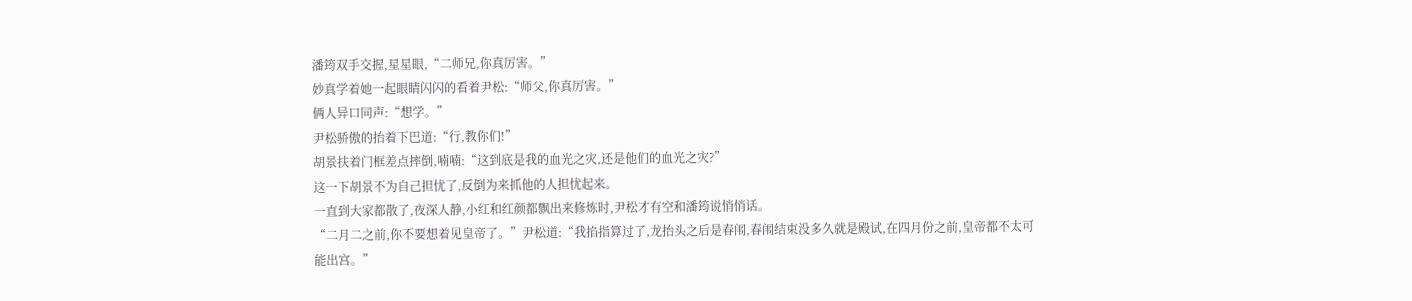潘筠双手交握,星星眼,“二师兄,你真厉害。”
妙真学着她一起眼睛闪闪的看着尹松:“师父,你真厉害。”
俩人异口同声:“想学。”
尹松骄傲的抬着下巴道:“行,教你们!”
胡景扶着门框差点摔倒,喃喃:“这到底是我的血光之灾,还是他们的血光之灾?”
这一下胡景不为自己担忧了,反倒为来抓他的人担忧起来。
一直到大家都散了,夜深人静,小红和红颜都飘出来修炼时,尹松才有空和潘筠说悄悄话。
“二月二之前,你不要想着见皇帝了。”尹松道:“我掐指算过了,龙抬头之后是春闱,春闱结束没多久就是殿试,在四月份之前,皇帝都不太可能出宫。”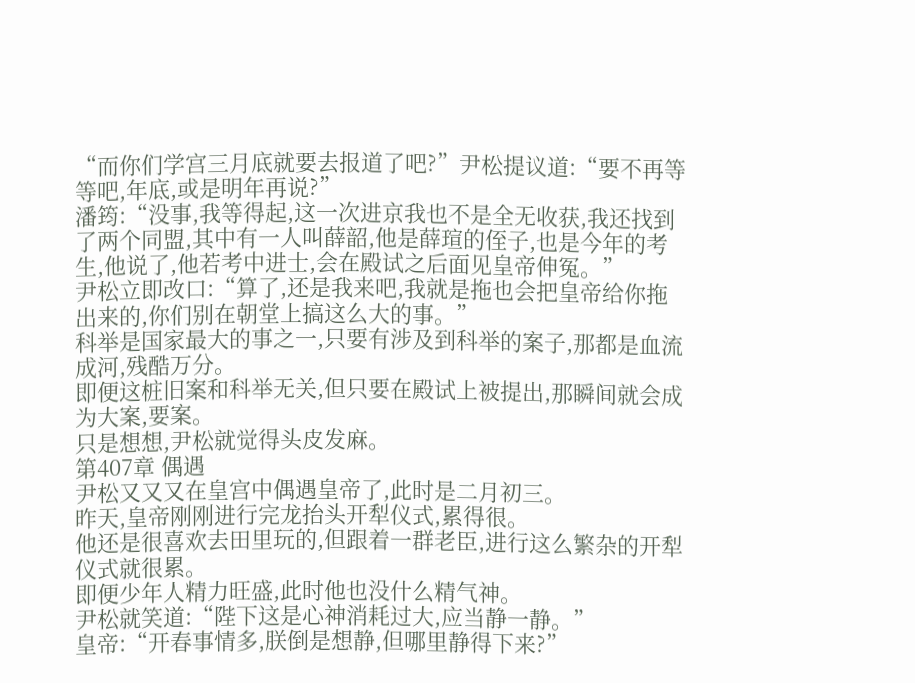“而你们学宫三月底就要去报道了吧?”尹松提议道:“要不再等等吧,年底,或是明年再说?”
潘筠:“没事,我等得起,这一次进京我也不是全无收获,我还找到了两个同盟,其中有一人叫薛韶,他是薛瑄的侄子,也是今年的考生,他说了,他若考中进士,会在殿试之后面见皇帝伸冤。”
尹松立即改口:“算了,还是我来吧,我就是拖也会把皇帝给你拖出来的,你们别在朝堂上搞这么大的事。”
科举是国家最大的事之一,只要有涉及到科举的案子,那都是血流成河,残酷万分。
即便这桩旧案和科举无关,但只要在殿试上被提出,那瞬间就会成为大案,要案。
只是想想,尹松就觉得头皮发麻。
第407章 偶遇
尹松又又又在皇宫中偶遇皇帝了,此时是二月初三。
昨天,皇帝刚刚进行完龙抬头开犁仪式,累得很。
他还是很喜欢去田里玩的,但跟着一群老臣,进行这么繁杂的开犁仪式就很累。
即便少年人精力旺盛,此时他也没什么精气神。
尹松就笑道:“陛下这是心神消耗过大,应当静一静。”
皇帝:“开春事情多,朕倒是想静,但哪里静得下来?”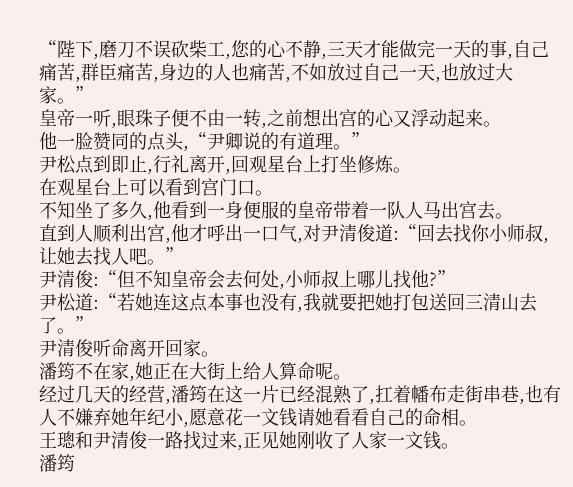“陛下,磨刀不误砍柴工,您的心不静,三天才能做完一天的事,自己痛苦,群臣痛苦,身边的人也痛苦,不如放过自己一天,也放过大家。”
皇帝一听,眼珠子便不由一转,之前想出宫的心又浮动起来。
他一脸赞同的点头,“尹卿说的有道理。”
尹松点到即止,行礼离开,回观星台上打坐修炼。
在观星台上可以看到宫门口。
不知坐了多久,他看到一身便服的皇帝带着一队人马出宫去。
直到人顺利出宫,他才呼出一口气,对尹清俊道:“回去找你小师叔,让她去找人吧。”
尹清俊:“但不知皇帝会去何处,小师叔上哪儿找他?”
尹松道:“若她连这点本事也没有,我就要把她打包送回三清山去了。”
尹清俊听命离开回家。
潘筠不在家,她正在大街上给人算命呢。
经过几天的经营,潘筠在这一片已经混熟了,扛着幡布走街串巷,也有人不嫌弃她年纪小,愿意花一文钱请她看看自己的命相。
王璁和尹清俊一路找过来,正见她刚收了人家一文钱。
潘筠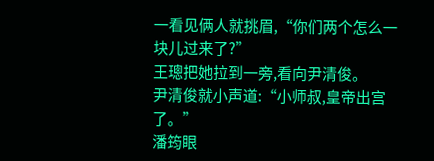一看见俩人就挑眉,“你们两个怎么一块儿过来了?”
王璁把她拉到一旁,看向尹清俊。
尹清俊就小声道:“小师叔,皇帝出宫了。”
潘筠眼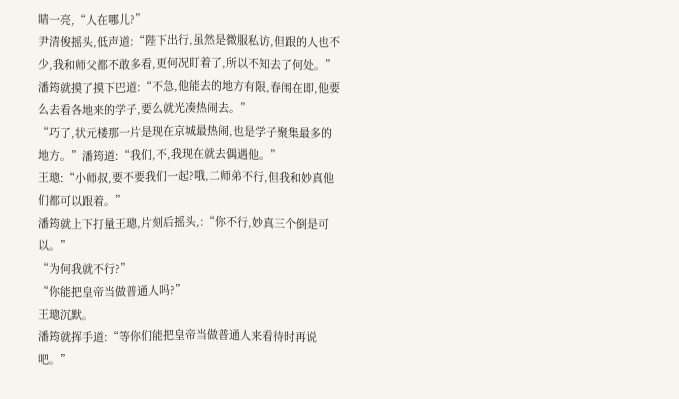睛一亮,“人在哪儿?”
尹清俊摇头,低声道:“陛下出行,虽然是微服私访,但跟的人也不少,我和师父都不敢多看,更何况盯着了,所以不知去了何处。”
潘筠就摸了摸下巴道:“不急,他能去的地方有限,春闱在即,他要么去看各地来的学子,要么就光凑热闹去。”
“巧了,状元楼那一片是现在京城最热闹,也是学子聚集最多的地方。”潘筠道:“我们,不,我现在就去偶遇他。”
王璁:“小师叔,要不要我们一起?哦,二师弟不行,但我和妙真他们都可以跟着。”
潘筠就上下打量王璁,片刻后摇头,:“你不行,妙真三个倒是可以。”
“为何我就不行?”
“你能把皇帝当做普通人吗?”
王璁沉默。
潘筠就挥手道:“等你们能把皇帝当做普通人来看待时再说吧。”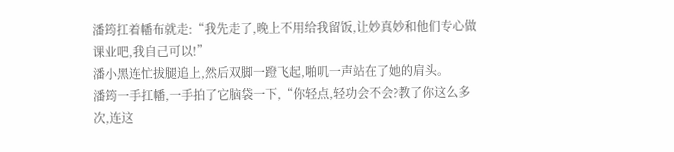潘筠扛着幡布就走:“我先走了,晚上不用给我留饭,让妙真妙和他们专心做课业吧,我自己可以!”
潘小黑连忙拔腿追上,然后双脚一蹬飞起,啪叽一声站在了她的肩头。
潘筠一手扛幡,一手拍了它脑袋一下,“你轻点,轻功会不会?教了你这么多次,连这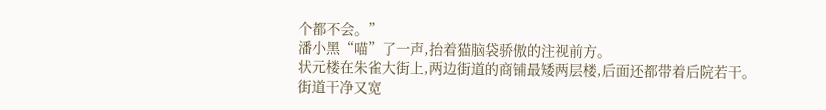个都不会。”
潘小黑“喵”了一声,抬着猫脑袋骄傲的注视前方。
状元楼在朱雀大街上,两边街道的商铺最矮两层楼,后面还都带着后院若干。
街道干净又宽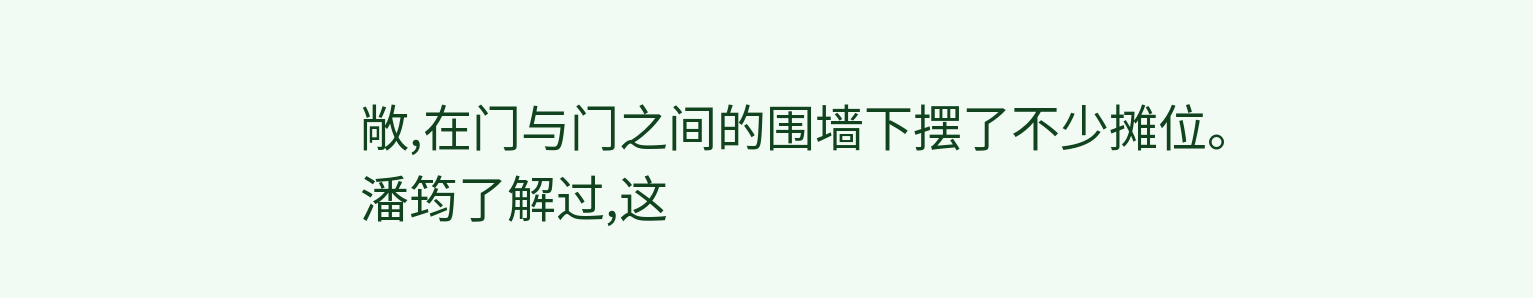敞,在门与门之间的围墙下摆了不少摊位。
潘筠了解过,这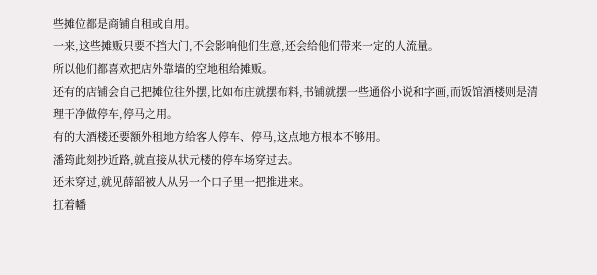些摊位都是商铺自租或自用。
一来,这些摊贩只要不挡大门,不会影响他们生意,还会给他们带来一定的人流量。
所以他们都喜欢把店外靠墙的空地租给摊贩。
还有的店铺会自己把摊位往外摆,比如布庄就摆布料,书铺就摆一些通俗小说和字画,而饭馆酒楼则是清理干净做停车,停马之用。
有的大酒楼还要额外租地方给客人停车、停马,这点地方根本不够用。
潘筠此刻抄近路,就直接从状元楼的停车场穿过去。
还未穿过,就见薛韶被人从另一个口子里一把推进来。
扛着幡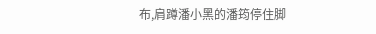布,肩蹲潘小黑的潘筠停住脚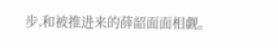步,和被推进来的薛韶面面相觑。